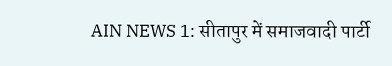AIN NEWS 1: सीतापुर में समाजवादी पार्टी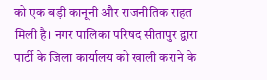को एक बड़ी कानूनी और राजनीतिक राहत मिली है। नगर पालिका परिषद सीतापुर द्वारा पार्टी के जिला कार्यालय को खाली कराने के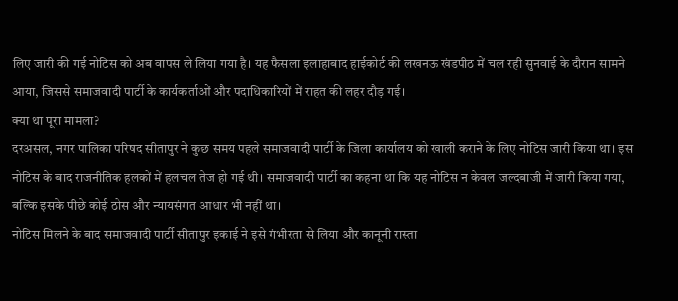लिए जारी की गई नोटिस को अब वापस ले लिया गया है। यह फैसला इलाहाबाद हाईकोर्ट की लखनऊ खंडपीठ में चल रही सुनवाई के दौरान सामने आया, जिससे समाजवादी पार्टी के कार्यकर्ताओं और पदाधिकारियों में राहत की लहर दौड़ गई।
क्या था पूरा मामला?
दरअसल, नगर पालिका परिषद सीतापुर ने कुछ समय पहले समाजवादी पार्टी के जिला कार्यालय को खाली कराने के लिए नोटिस जारी किया था। इस नोटिस के बाद राजनीतिक हलकों में हलचल तेज हो गई थी। समाजवादी पार्टी का कहना था कि यह नोटिस न केवल जल्दबाजी में जारी किया गया, बल्कि इसके पीछे कोई ठोस और न्यायसंगत आधार भी नहीं था।
नोटिस मिलने के बाद समाजवादी पार्टी सीतापुर इकाई ने इसे गंभीरता से लिया और कानूनी रास्ता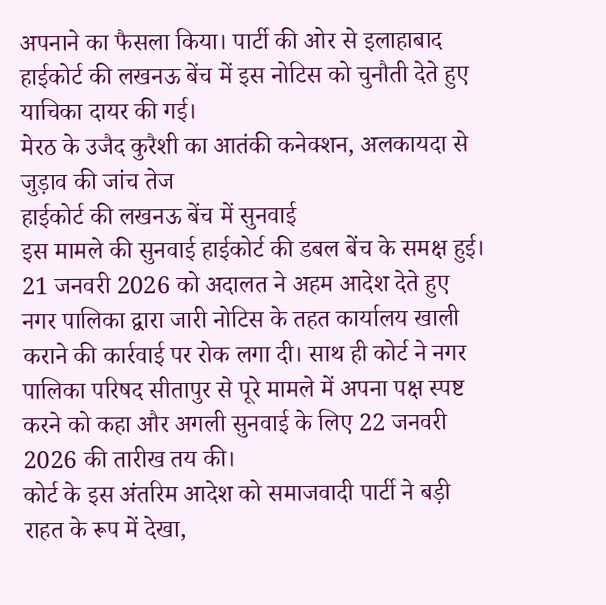अपनाने का फैसला किया। पार्टी की ओर से इलाहाबाद हाईकोर्ट की लखनऊ बेंच में इस नोटिस को चुनौती देते हुए याचिका दायर की गई।
मेरठ के उजैद कुरैशी का आतंकी कनेक्शन, अलकायदा से जुड़ाव की जांच तेज
हाईकोर्ट की लखनऊ बेंच में सुनवाई
इस मामले की सुनवाई हाईकोर्ट की डबल बेंच के समक्ष हुई। 21 जनवरी 2026 को अदालत ने अहम आदेश देते हुए नगर पालिका द्वारा जारी नोटिस के तहत कार्यालय खाली कराने की कार्रवाई पर रोक लगा दी। साथ ही कोर्ट ने नगर पालिका परिषद सीतापुर से पूरे मामले में अपना पक्ष स्पष्ट करने को कहा और अगली सुनवाई के लिए 22 जनवरी 2026 की तारीख तय की।
कोर्ट के इस अंतरिम आदेश को समाजवादी पार्टी ने बड़ी राहत के रूप में देखा,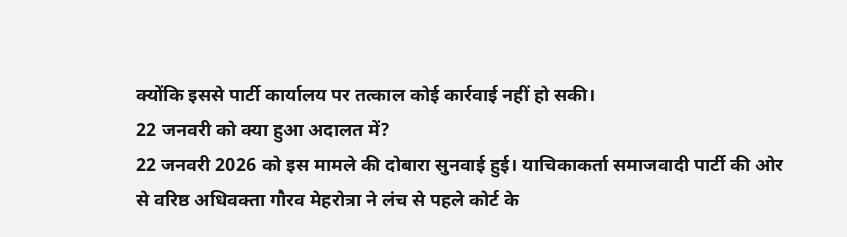क्योंकि इससे पार्टी कार्यालय पर तत्काल कोई कार्रवाई नहीं हो सकी।
22 जनवरी को क्या हुआ अदालत में?
22 जनवरी 2026 को इस मामले की दोबारा सुनवाई हुई। याचिकाकर्ता समाजवादी पार्टी की ओर से वरिष्ठ अधिवक्ता गौरव मेहरोत्रा ने लंच से पहले कोर्ट के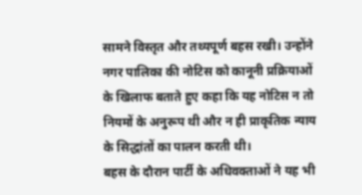सामने विस्तृत और तथ्यपूर्ण बहस रखी। उन्होंने नगर पालिका की नोटिस को कानूनी प्रक्रियाओं के खिलाफ बताते हुए कहा कि यह नोटिस न तो नियमों के अनुरूप थी और न ही प्राकृतिक न्याय के सिद्धांतों का पालन करती थी।
बहस के दौरान पार्टी के अधिवक्ताओं ने यह भी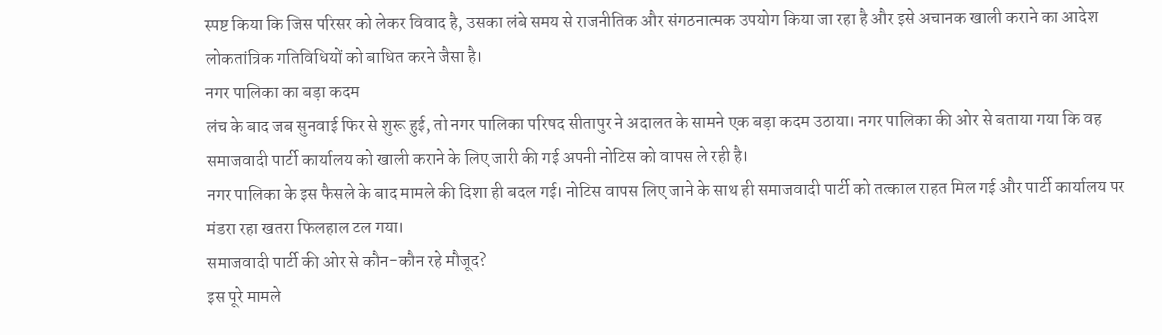स्पष्ट किया कि जिस परिसर को लेकर विवाद है, उसका लंबे समय से राजनीतिक और संगठनात्मक उपयोग किया जा रहा है और इसे अचानक खाली कराने का आदेश लोकतांत्रिक गतिविधियों को बाधित करने जैसा है।
नगर पालिका का बड़ा कदम
लंच के बाद जब सुनवाई फिर से शुरू हुई, तो नगर पालिका परिषद सीतापुर ने अदालत के सामने एक बड़ा कदम उठाया। नगर पालिका की ओर से बताया गया कि वह समाजवादी पार्टी कार्यालय को खाली कराने के लिए जारी की गई अपनी नोटिस को वापस ले रही है।
नगर पालिका के इस फैसले के बाद मामले की दिशा ही बदल गई। नोटिस वापस लिए जाने के साथ ही समाजवादी पार्टी को तत्काल राहत मिल गई और पार्टी कार्यालय पर मंडरा रहा खतरा फिलहाल टल गया।
समाजवादी पार्टी की ओर से कौन-कौन रहे मौजूद?
इस पूरे मामले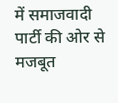में समाजवादी पार्टी की ओर से मजबूत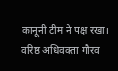कानूनी टीम ने पक्ष रखा। वरिष्ठ अधिवक्ता गौरव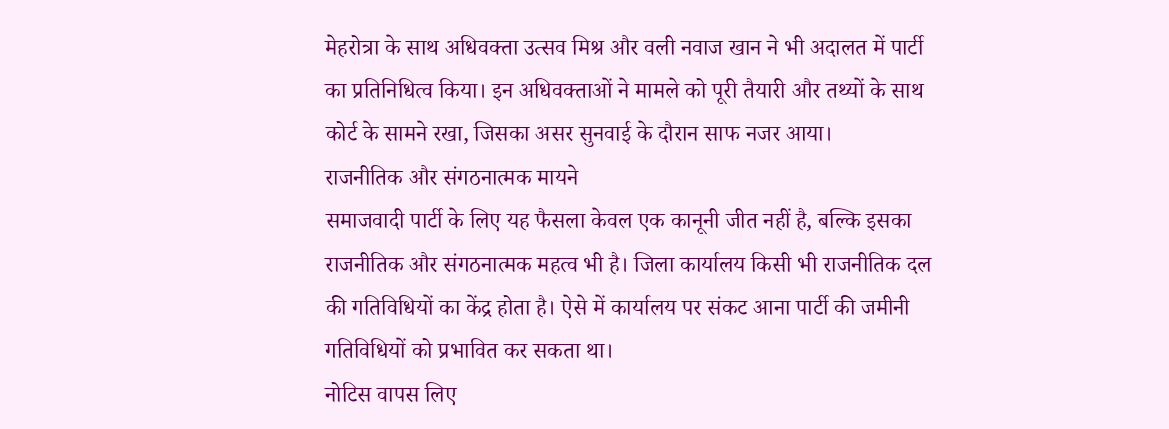मेहरोत्रा के साथ अधिवक्ता उत्सव मिश्र और वली नवाज खान ने भी अदालत में पार्टी का प्रतिनिधित्व किया। इन अधिवक्ताओं ने मामले को पूरी तैयारी और तथ्यों के साथ कोर्ट के सामने रखा, जिसका असर सुनवाई के दौरान साफ नजर आया।
राजनीतिक और संगठनात्मक मायने
समाजवादी पार्टी के लिए यह फैसला केवल एक कानूनी जीत नहीं है, बल्कि इसका राजनीतिक और संगठनात्मक महत्व भी है। जिला कार्यालय किसी भी राजनीतिक दल की गतिविधियों का केंद्र होता है। ऐसे में कार्यालय पर संकट आना पार्टी की जमीनी गतिविधियों को प्रभावित कर सकता था।
नोटिस वापस लिए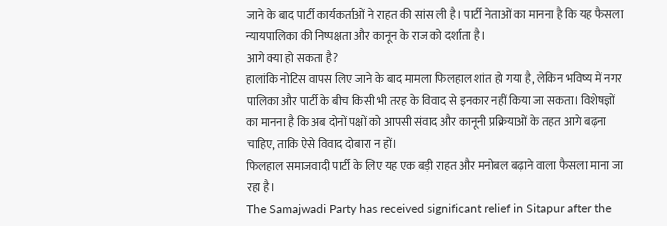जाने के बाद पार्टी कार्यकर्ताओं ने राहत की सांस ली है। पार्टी नेताओं का मानना है कि यह फैसला न्यायपालिका की निष्पक्षता और कानून के राज को दर्शाता है।
आगे क्या हो सकता है?
हालांकि नोटिस वापस लिए जाने के बाद मामला फिलहाल शांत हो गया है, लेकिन भविष्य में नगर पालिका और पार्टी के बीच किसी भी तरह के विवाद से इनकार नहीं किया जा सकता। विशेषज्ञों का मानना है कि अब दोनों पक्षों को आपसी संवाद और कानूनी प्रक्रियाओं के तहत आगे बढ़ना चाहिए, ताकि ऐसे विवाद दोबारा न हों।
फिलहाल समाजवादी पार्टी के लिए यह एक बड़ी राहत और मनोबल बढ़ाने वाला फैसला माना जा रहा है।
The Samajwadi Party has received significant relief in Sitapur after the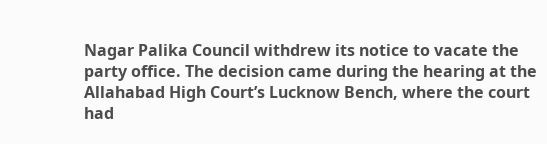Nagar Palika Council withdrew its notice to vacate the party office. The decision came during the hearing at the Allahabad High Court’s Lucknow Bench, where the court had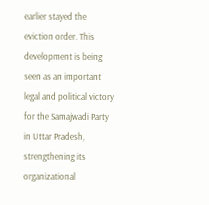earlier stayed the eviction order. This development is being seen as an important legal and political victory for the Samajwadi Party in Uttar Pradesh, strengthening its organizational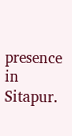presence in Sitapur.